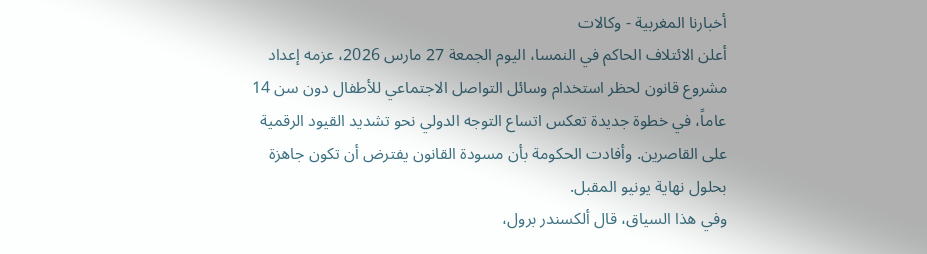أخبارنا المغربية - وكالات
أعلن الائتلاف الحاكم في النمسا، اليوم الجمعة 27 مارس 2026، عزمه إعداد مشروع قانون لحظر استخدام وسائل التواصل الاجتماعي للأطفال دون سن 14 عاماً، في خطوة جديدة تعكس اتساع التوجه الدولي نحو تشديد القيود الرقمية على القاصرين. وأفادت الحكومة بأن مسودة القانون يفترض أن تكون جاهزة بحلول نهاية يونيو المقبل.
وفي هذا السياق، قال ألكسندر برول،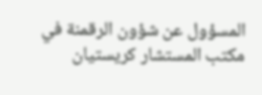المسؤول عن شؤون الرقمنة في مكتب المستشار كريستيان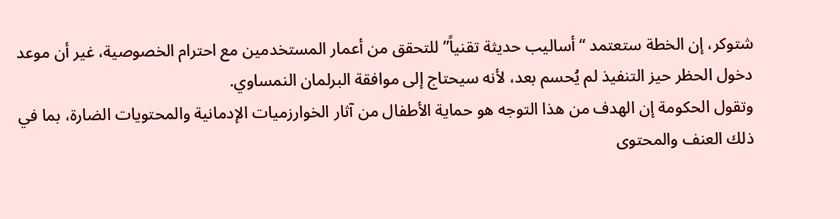شتوكر، إن الخطة ستعتمد “أساليب حديثة تقنياً” للتحقق من أعمار المستخدمين مع احترام الخصوصية، غير أن موعد دخول الحظر حيز التنفيذ لم يُحسم بعد، لأنه سيحتاج إلى موافقة البرلمان النمساوي.
وتقول الحكومة إن الهدف من هذا التوجه هو حماية الأطفال من آثار الخوارزميات الإدمانية والمحتويات الضارة، بما في ذلك العنف والمحتوى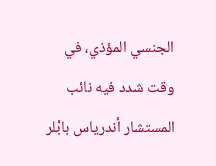الجنسي المؤذي، في وقت شدد فيه نائب المستشار أندرياس بابْلر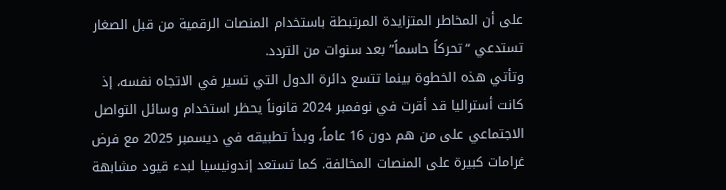على أن المخاطر المتزايدة المرتبطة باستخدام المنصات الرقمية من قبل الصغار تستدعي “تحركاً حاسماً” بعد سنوات من التردد.
وتأتي هذه الخطوة بينما تتسع دائرة الدول التي تسير في الاتجاه نفسه، إذ كانت أستراليا قد أقرت في نوفمبر 2024 قانوناً يحظر استخدام وسائل التواصل الاجتماعي على من هم دون 16 عاماً، وبدأ تطبيقه في ديسمبر 2025 مع فرض غرامات كبيرة على المنصات المخالفة. كما تستعد إندونيسيا لبدء قيود مشابهة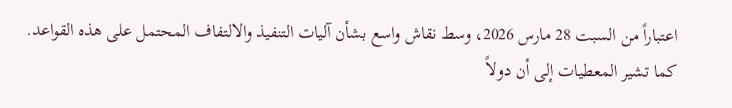اعتباراً من السبت 28 مارس 2026، وسط نقاش واسع بشأن آليات التنفيذ والالتفاف المحتمل على هذه القواعد.
كما تشير المعطيات إلى أن دولاً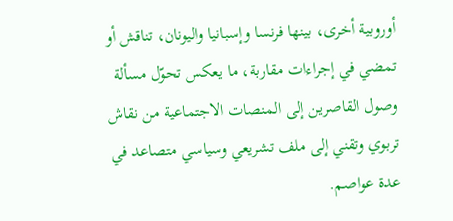أوروبية أخرى، بينها فرنسا وإسبانيا واليونان، تناقش أو تمضي في إجراءات مقاربة، ما يعكس تحوّل مسألة وصول القاصرين إلى المنصات الاجتماعية من نقاش تربوي وتقني إلى ملف تشريعي وسياسي متصاعد في عدة عواصم.